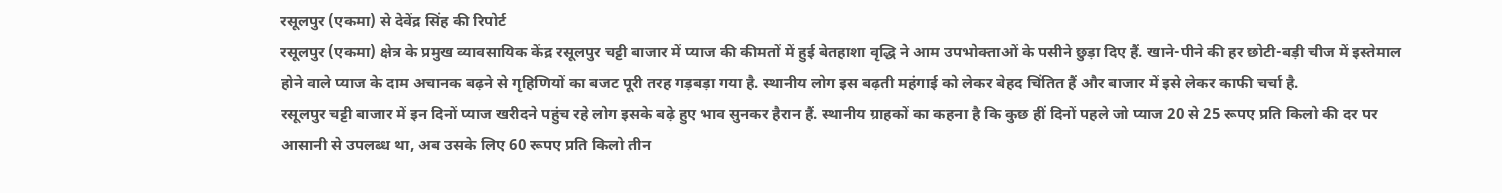रसूलपुर (एकमा) से देवेंद्र सिंह की रिपोर्ट
रसूलपुर (एकमा) क्षेत्र के प्रमुख व्यावसायिक केंद्र रसूलपुर चट्टी बाजार में प्याज की कीमतों में हुई बेतहाशा वृद्धि ने आम उपभोक्ताओं के पसीने छुड़ा दिए हैं. खाने-पीने की हर छोटी-बड़ी चीज में इस्तेमाल होने वाले प्याज के दाम अचानक बढ़ने से गृहिणियों का बजट पूरी तरह गड़बड़ा गया है. स्थानीय लोग इस बढ़ती महंगाई को लेकर बेहद चिंतित हैं और बाजार में इसे लेकर काफी चर्चा है.
रसूलपुर चट्टी बाजार में इन दिनों प्याज खरीदने पहुंच रहे लोग इसके बढ़े हुए भाव सुनकर हैरान हैं. स्थानीय ग्राहकों का कहना है कि कुछ हीं दिनों पहले जो प्याज 20 से 25 रूपए प्रति किलो की दर पर आसानी से उपलब्ध था, अब उसके लिए 60 रूपए प्रति किलो तीन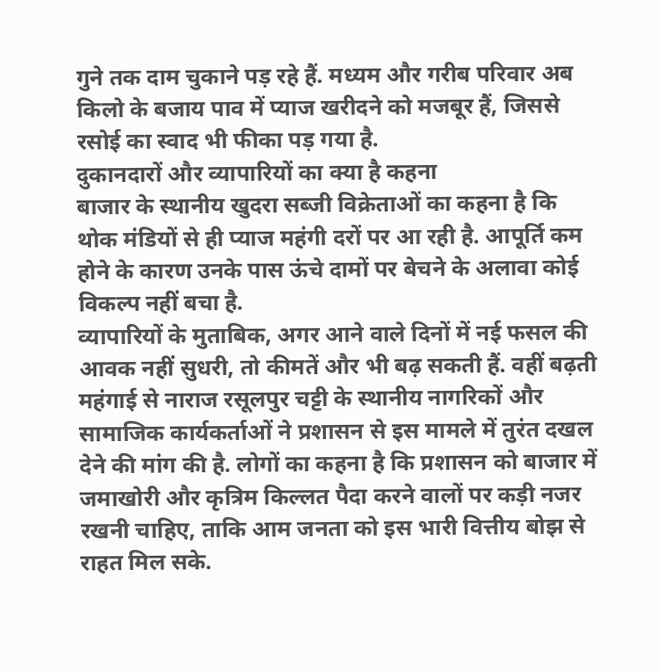गुने तक दाम चुकाने पड़ रहे हैं. मध्यम और गरीब परिवार अब किलो के बजाय पाव में प्याज खरीदने को मजबूर हैं, जिससे रसोई का स्वाद भी फीका पड़ गया है.
दुकानदारों और व्यापारियों का क्या है कहना
बाजार के स्थानीय खुदरा सब्जी विक्रेताओं का कहना है कि थोक मंडियों से ही प्याज महंगी दरों पर आ रही है. आपूर्ति कम होने के कारण उनके पास ऊंचे दामों पर बेचने के अलावा कोई विकल्प नहीं बचा है.
व्यापारियों के मुताबिक, अगर आने वाले दिनों में नई फसल की आवक नहीं सुधरी, तो कीमतें और भी बढ़ सकती हैं. वहीं बढ़ती महंगाई से नाराज रसूलपुर चट्टी के स्थानीय नागरिकों और सामाजिक कार्यकर्ताओं ने प्रशासन से इस मामले में तुरंत दखल देने की मांग की है. लोगों का कहना है कि प्रशासन को बाजार में जमाखोरी और कृत्रिम किल्लत पैदा करने वालों पर कड़ी नजर रखनी चाहिए, ताकि आम जनता को इस भारी वित्तीय बोझ से राहत मिल सके.